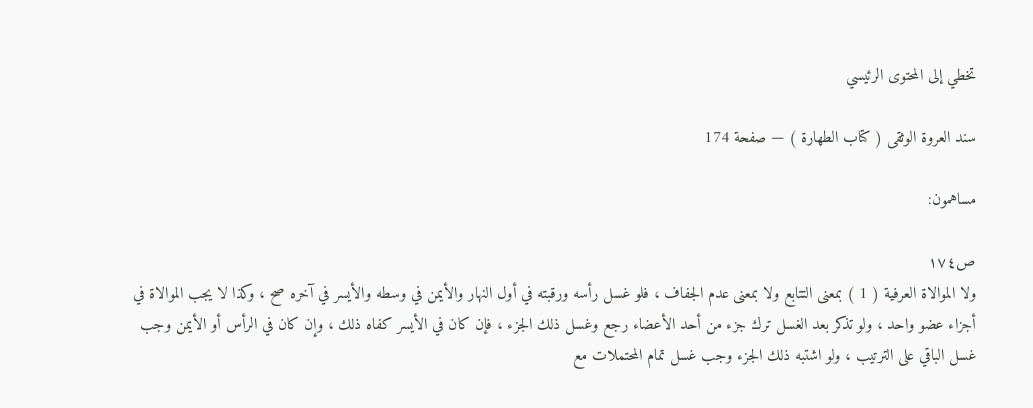تخطي إلى المحتوى الرئيسي

سند العروة الوثقى ( كتاب الطهارة ) — صفحة 174

مساهمون:

ص١٧٤
ولا الموالاة العرفية ( 1 ) بمعنى التتابع ولا بمعنى عدم الجفاف ، فلو غسل رأسه ورقبته في أول النهار والأيمن في وسطه والأيسر في آخره صح ، وكذا لا يجب الموالاة في أجزاء عضو واحد ، ولو تذكر بعد الغسل ترك جزء من أحد الأعضاء رجع وغسل ذلك الجزء ، فإن كان في الأيسر كفاه ذلك ، وإن كان في الرأس أو الأيمن وجب غسل الباقي على الترتيب ، ولو اشتبه ذلك الجزء وجب غسل تمام المحتملات مع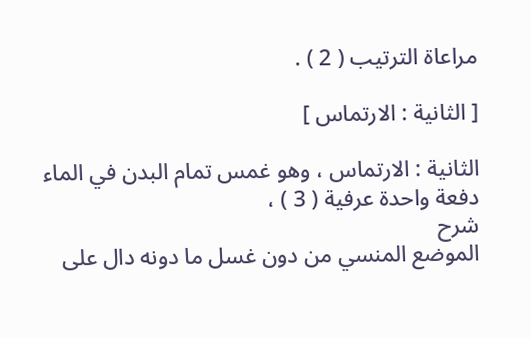مراعاة الترتيب ( 2 ) .

[ الثانية : الارتماس ]

الثانية : الارتماس ، وهو غمس تمام البدن في الماء دفعة واحدة عرفية ( 3 ) ،
شرح
الموضع المنسي من دون غسل ما دونه دال على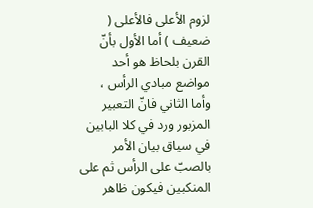لزوم الأعلى فالأعلى ( ضعيف ) أما الأول بأنّ القرن بلحاظ هو أحد مواضع مبادي الرأس ، وأما الثاني فانّ التعبير المزبور ورد في كلا البابين في سياق بيان الأمر بالصبّ على الرأس ثم على المنكبين فيكون ظاهر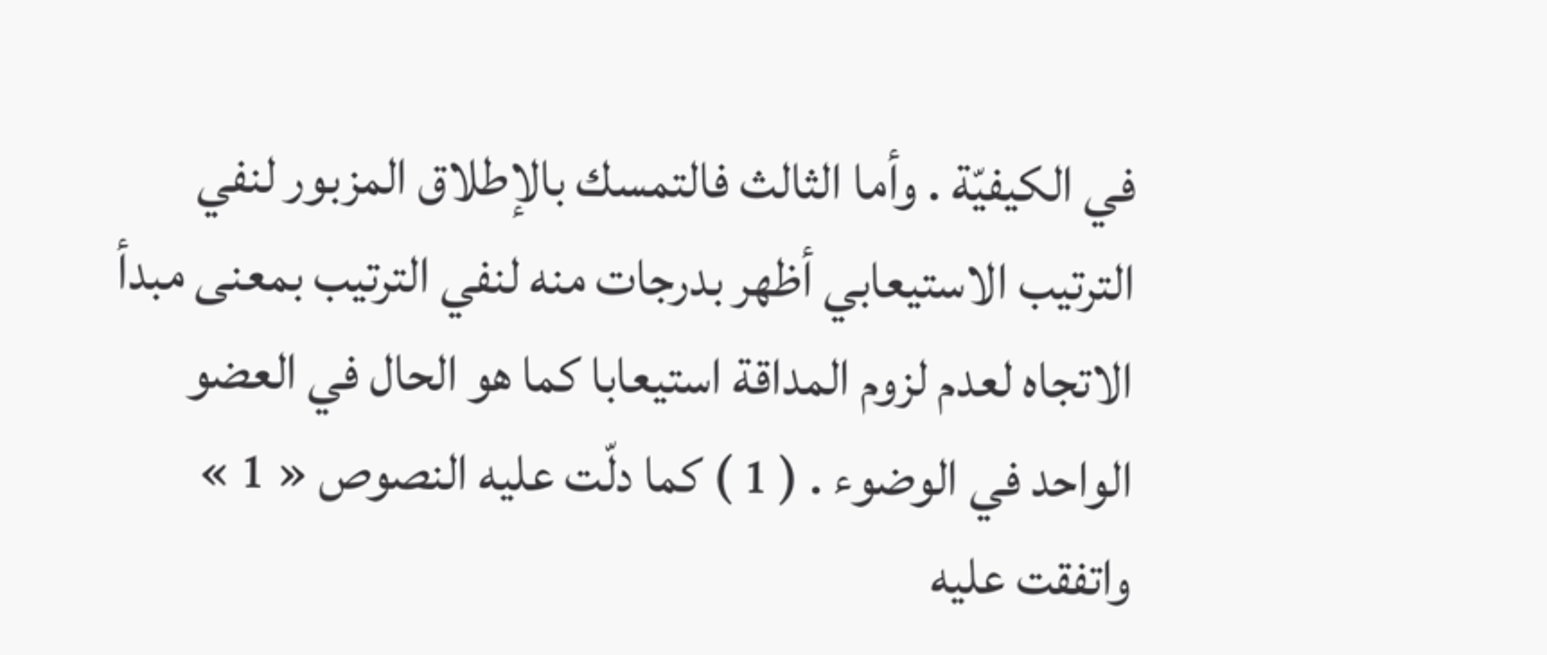في الكيفيّة . وأما الثالث فالتمسك بالإطلاق المزبور لنفي الترتيب الاستيعابي أظهر بدرجات منه لنفي الترتيب بمعنى مبدأ الاتجاه لعدم لزوم المداقة استيعابا كما هو الحال في العضو الواحد في الوضوء . ( 1 ) كما دلّت عليه النصوص « 1 » واتفقت عليه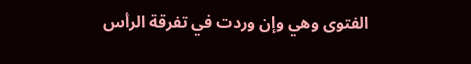الفتوى وهي وإن وردت في تفرقة الرأس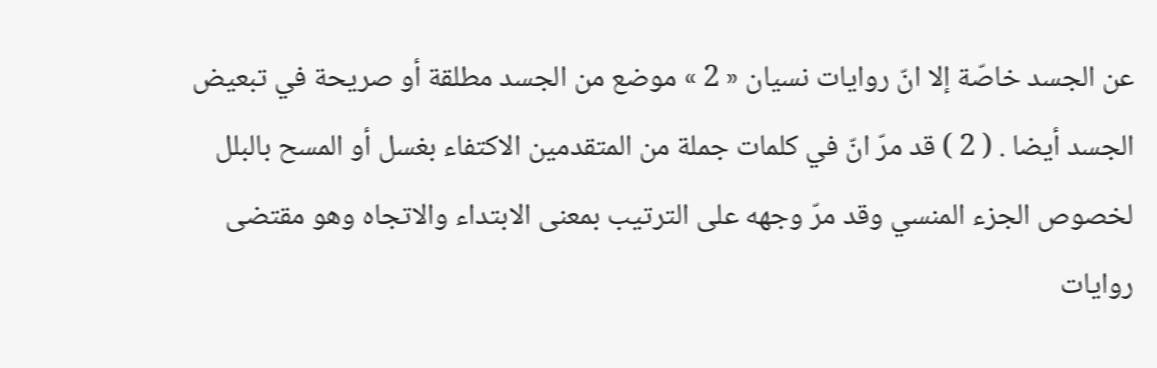عن الجسد خاصّة إلا انّ روايات نسيان « 2 » موضع من الجسد مطلقة أو صريحة في تبعيض الجسد أيضا . ( 2 ) قد مرّ انّ في كلمات جملة من المتقدمين الاكتفاء بغسل أو المسح بالبلل لخصوص الجزء المنسي وقد مرّ وجهه على الترتيب بمعنى الابتداء والاتجاه وهو مقتضى روايات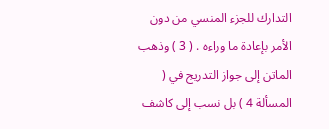التدارك للجزء المنسي من دون الأمر بإعادة ما وراءه . ( 3 ) وذهب الماتن إلى جواز التدريج في ( المسألة 4 ) بل نسب إلى كاشف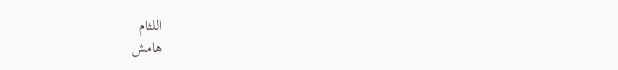اللثام
هامش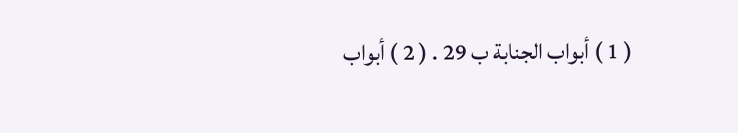( 1 ) أبواب الجنابة ب 29 . ( 2 ) أبواب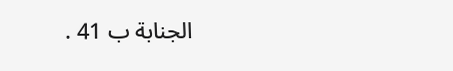الجنابة ب 41 .